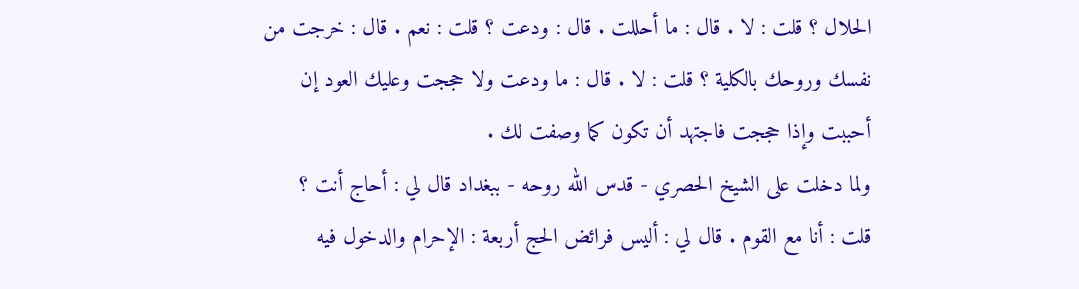الحلال ؟ قلت : لا . قال : ما أحللت . قال : ودعت ؟ قلت : نعم . قال : خرجت من
نفسك وروحك بالكلية ؟ قلت : لا . قال : ما ودعت ولا حججت وعليك العود إن
أحببت وإذا حججت فاجتهد أن تكون كما وصفت لك .
ولما دخلت على الشيخ الحصري - قدس الله روحه - ببغداد قال لي : أحاج أنت ؟
قلت : أنا مع القوم . قال لي : أليس فرائض الحج أربعة : الإحرام والدخول فيه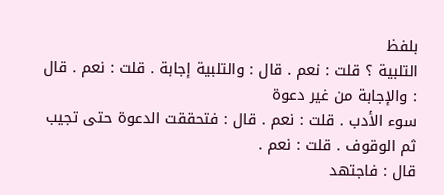بلفظ
التلبية ؟ قلت : نعم . قال : والتلبية إجابة . قلت : نعم . قال : والإجابة من غير دعوة
سوء الأدب . قلت : نعم . قال : فتحققت الدعوة حتى تجيب ثم الوقوف . قلت : نعم .
قال : فاجتهد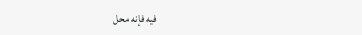فيه فإنه محل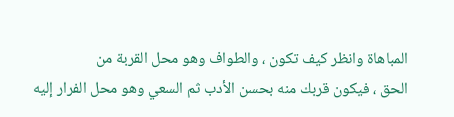المباهاة وانظر كيف تكون ، والطواف وهو محل القربة من
الحق ، فيكون قربك منه بحسن الأدب ثم السعي وهو محل الفرار إليه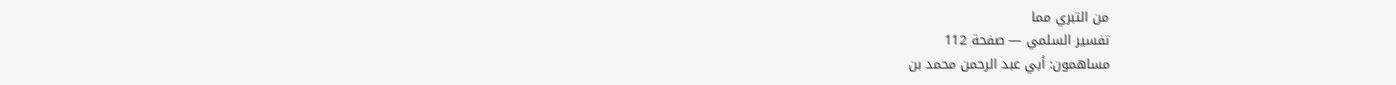من التبري مما
تفسير السلمي — صفحة 112
مساهمون: أبي عبد الرحمن محمد بن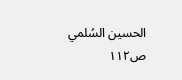الحسين السُلمي
ص١١٢